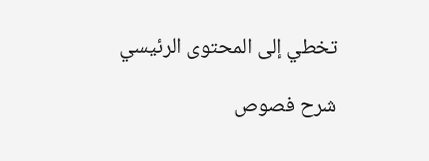تخطي إلى المحتوى الرئيسي

شرح فصوص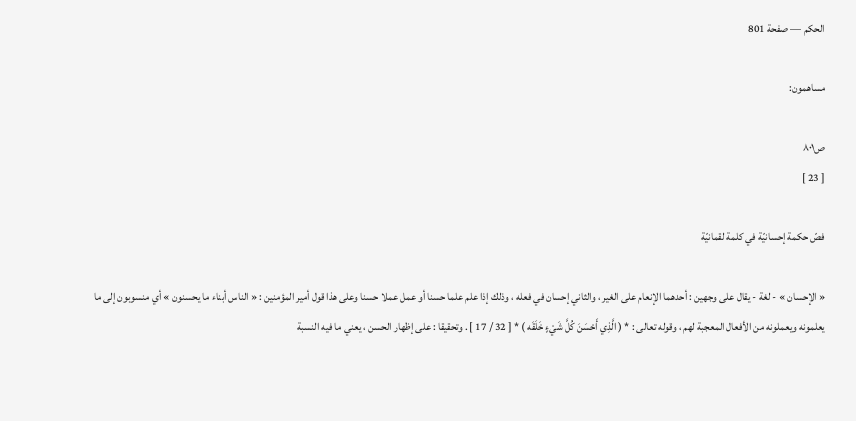الحكم — صفحة 801

مساهمون:

ص٨٠١
[ 23 ]

فصّ حكمة إحسانيّة في كلمة لقمانيّة

« الإحسان » - لغة - يقال على وجهين : أحدهما الإنعام على الغير ، والثاني إحسان في فعله ، وذلك إذا علم علما حسنا أو عمل عملا حسنا وعلى هذا قول أمير المؤمنين : « الناس أبناء ما يحسنون » أي منسوبون إلى ما يعلمونه ويعملونه من الأفعال المعجبة لهم ، وقوله تعالى : * ( الَّذِي أَحْسَنَ كُلَّ شَيْءٍ خَلَقَه ) * [ 32 / 17 ] . وتحقيقا : على إظهار الحسن ، يعني ما فيه النسبة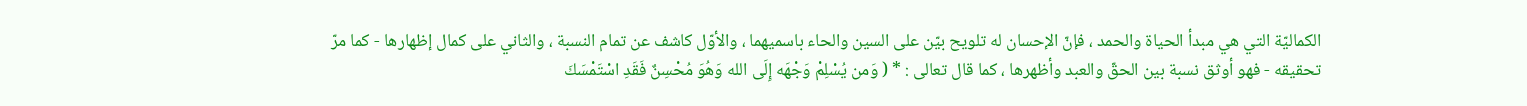الكماليّة التي هي مبدأ الحياة والحمد ، فإنّ الإحسان له تلويح بيّن على السين والحاء باسميهما ، والأوّل كاشف عن تمام النسبة ، والثاني على كمال إظهارها - كما مرّ تحقيقه - فهو أوثق نسبة بين الحقّ والعبد وأظهرها ، كما قال تعالى : * ( وَمن يُسْلِمْ وَجْهَه إِلَى الله وَهُوَ مُحْسِنٌ فَقَدِ اسْتَمْسَكَ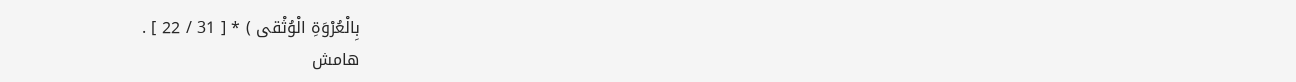بِالْعُرْوَةِ الْوُثْقى ) * [ 31 / 22 ] .
هامش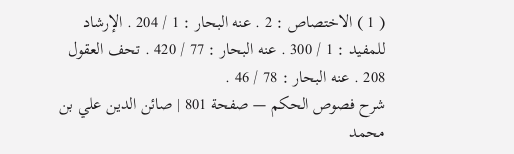( 1 ) الاختصاص : 2 . عنه البحار : 1 / 204 . الإرشاد للمفيد : 1 / 300 . عنه البحار : 77 / 420 . تحف العقول 208 . عنه البحار : 78 / 46 .
شرح فصوص الحكم — صفحة 801 | صائن الدين علي بن محمد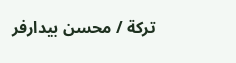تركة / محسن بيدارفر